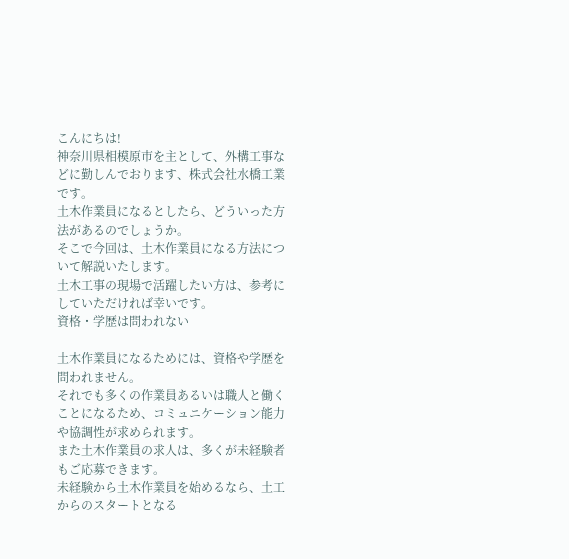こんにちは!
神奈川県相模原市を主として、外構工事などに勤しんでおります、株式会社水橋工業です。
土木作業員になるとしたら、どういった方法があるのでしょうか。
そこで今回は、土木作業員になる方法について解説いたします。
土木工事の現場で活躍したい方は、参考にしていただければ幸いです。
資格・学歴は問われない

土木作業員になるためには、資格や学歴を問われません。
それでも多くの作業員あるいは職人と働くことになるため、コミュニケーション能力や協調性が求められます。
また土木作業員の求人は、多くが未経験者もご応募できます。
未経験から土木作業員を始めるなら、土工からのスタートとなる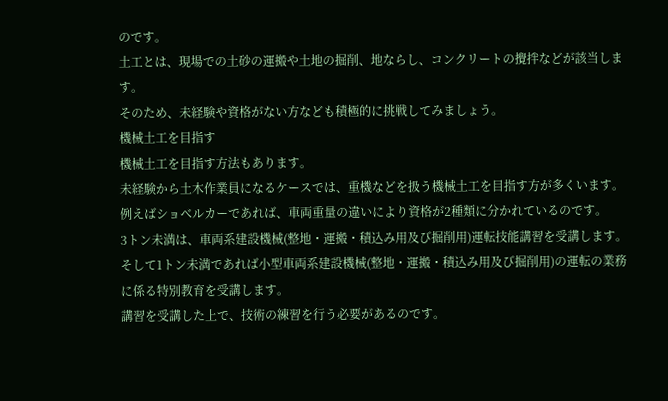のです。
土工とは、現場での土砂の運搬や土地の掘削、地ならし、コンクリートの攪拌などが該当します。
そのため、未経験や資格がない方なども積極的に挑戦してみましょう。
機械土工を目指す
機械土工を目指す方法もあります。
未経験から土木作業員になるケースでは、重機などを扱う機械土工を目指す方が多くいます。
例えばショベルカーであれば、車両重量の違いにより資格が2種類に分かれているのです。
3トン未満は、車両系建設機械(整地・運搬・積込み用及び掘削用)運転技能講習を受講します。
そして1トン未満であれば小型車両系建設機械(整地・運搬・積込み用及び掘削用)の運転の業務に係る特別教育を受講します。
講習を受講した上で、技術の練習を行う必要があるのです。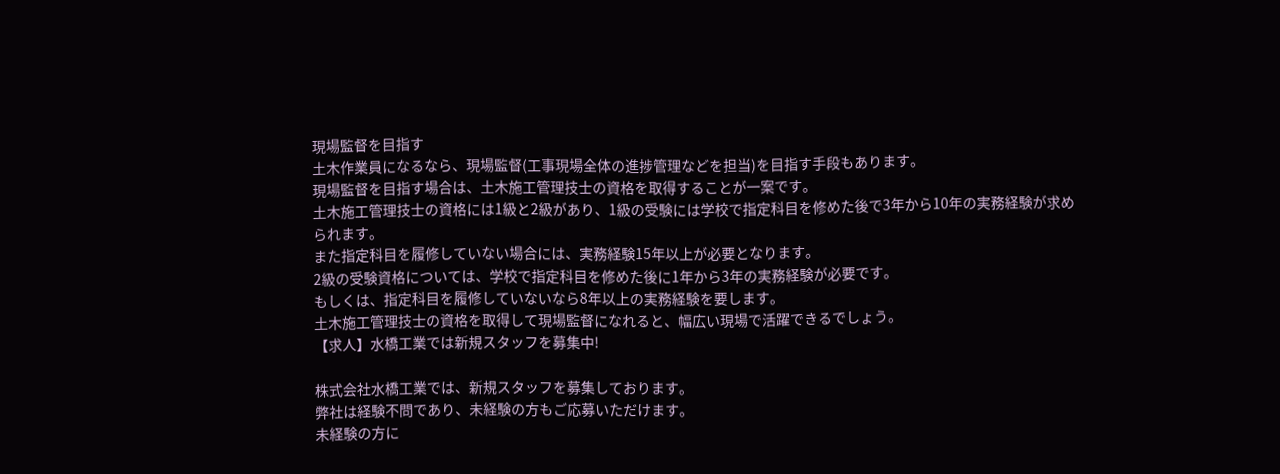現場監督を目指す
土木作業員になるなら、現場監督(工事現場全体の進捗管理などを担当)を目指す手段もあります。
現場監督を目指す場合は、土木施工管理技士の資格を取得することが一案です。
土木施工管理技士の資格には1級と2級があり、1級の受験には学校で指定科目を修めた後で3年から10年の実務経験が求められます。
また指定科目を履修していない場合には、実務経験15年以上が必要となります。
2級の受験資格については、学校で指定科目を修めた後に1年から3年の実務経験が必要です。
もしくは、指定科目を履修していないなら8年以上の実務経験を要します。
土木施工管理技士の資格を取得して現場監督になれると、幅広い現場で活躍できるでしょう。
【求人】水橋工業では新規スタッフを募集中!

株式会社水橋工業では、新規スタッフを募集しております。
弊社は経験不問であり、未経験の方もご応募いただけます。
未経験の方に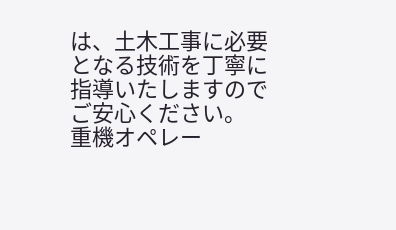は、土木工事に必要となる技術を丁寧に指導いたしますのでご安心ください。
重機オペレー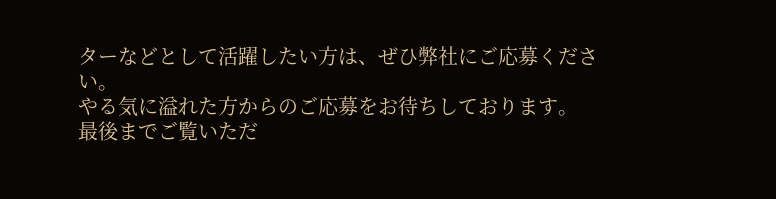ターなどとして活躍したい方は、ぜひ弊社にご応募ください。
やる気に溢れた方からのご応募をお待ちしております。
最後までご覧いただ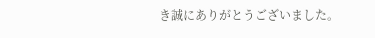き誠にありがとうございました。